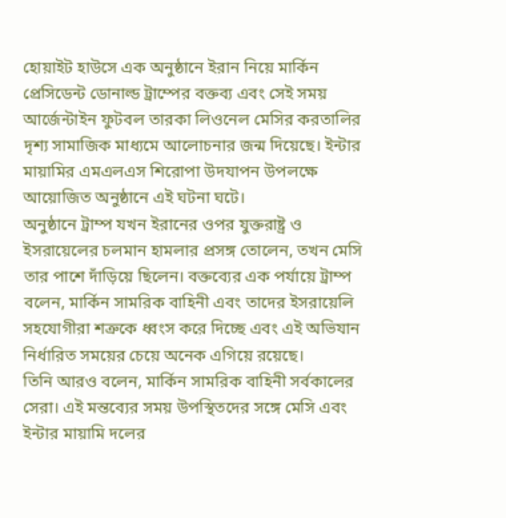হোয়াইট হাউসে এক অনুষ্ঠানে ইরান নিয়ে মার্কিন প্রেসিডেন্ট ডোনাল্ড ট্রাম্পের বক্তব্য এবং সেই সময় আর্জেন্টাইন ফুটবল তারকা লিওনেল মেসির করতালির দৃশ্য সামাজিক মাধ্যমে আলোচনার জন্ম দিয়েছে। ইন্টার মায়ামির এমএলএস শিরোপা উদযাপন উপলক্ষে আয়োজিত অনুষ্ঠানে এই ঘটনা ঘটে।
অনুষ্ঠানে ট্রাম্প যখন ইরানের ওপর যুক্তরাষ্ট্র ও ইসরায়েলের চলমান হামলার প্রসঙ্গ তোলেন, তখন মেসি তার পাশে দাঁড়িয়ে ছিলেন। বক্তব্যের এক পর্যায়ে ট্রাম্প বলেন, মার্কিন সামরিক বাহিনী এবং তাদের ইসরায়েলি সহযোগীরা শত্রুকে ধ্বংস করে দিচ্ছে এবং এই অভিযান নির্ধারিত সময়ের চেয়ে অনেক এগিয়ে রয়েছে।
তিনি আরও বলেন, মার্কিন সামরিক বাহিনী সর্বকালের সেরা। এই মন্তব্যের সময় উপস্থিতদের সঙ্গে মেসি এবং ইন্টার মায়ামি দলের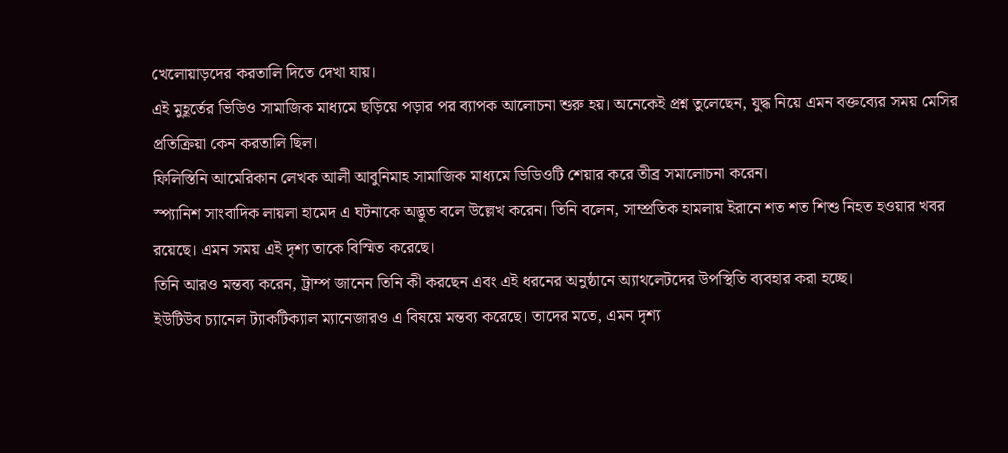খেলোয়াড়দের করতালি দিতে দেখা যায়।
এই মুহূর্তের ভিডিও সামাজিক মাধ্যমে ছড়িয়ে পড়ার পর ব্যাপক আলোচনা শুরু হয়। অনেকেই প্রশ্ন তুলেছেন, যুদ্ধ নিয়ে এমন বক্তব্যের সময় মেসির প্রতিক্রিয়া কেন করতালি ছিল।
ফিলিস্তিনি আমেরিকান লেখক আলী আবুনিমাহ সামাজিক মাধ্যমে ভিডিওটি শেয়ার করে তীব্র সমালোচনা করেন।
স্প্যানিশ সাংবাদিক লায়লা হামেদ এ ঘটনাকে অদ্ভুত বলে উল্লেখ করেন। তিনি বলেন, সাম্প্রতিক হামলায় ইরানে শত শত শিশু নিহত হওয়ার খবর রয়েছে। এমন সময় এই দৃশ্য তাকে বিস্মিত করেছে।
তিনি আরও মন্তব্য করেন, ট্রাম্প জানেন তিনি কী করছেন এবং এই ধরনের অনুষ্ঠানে অ্যাথলেটদের উপস্থিতি ব্যবহার করা হচ্ছে।
ইউটিউব চ্যানেল ট্যাকটিক্যাল ম্যানেজারও এ বিষয়ে মন্তব্য করেছে। তাদের মতে, এমন দৃশ্য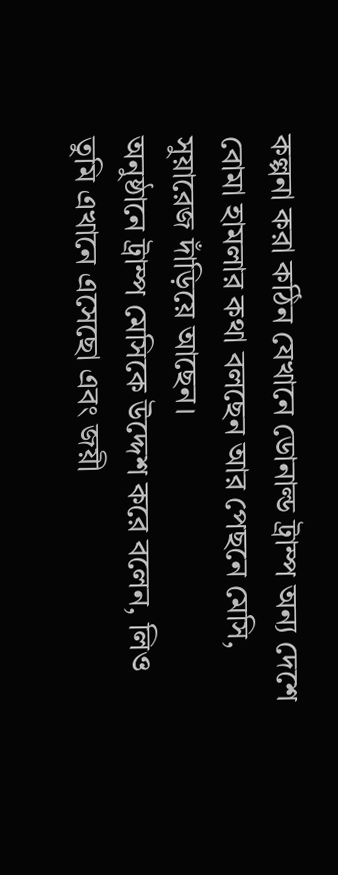কল্পনা করা কঠিন যেখানে ডোনাল্ড ট্রাম্প অন্য দেশে বোমা হামলার কথা বলছেন আর পেছনে মেসি, সুয়ারেজ দাঁড়িয়ে আছেন।
অনুষ্ঠানে ট্রাম্প মেসিকে উদ্দেশ করে বলেন, লিও তুমি এখানে এসেছো এবং জয়ী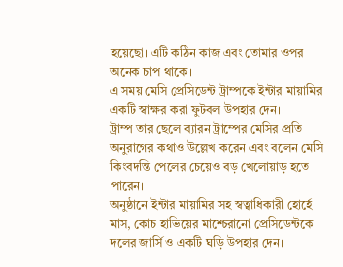হয়েছো। এটি কঠিন কাজ এবং তোমার ওপর অনেক চাপ থাকে।
এ সময় মেসি প্রেসিডেন্ট ট্রাম্পকে ইন্টার মায়ামির একটি স্বাক্ষর করা ফুটবল উপহার দেন।
ট্রাম্প তার ছেলে ব্যারন ট্রাম্পের মেসির প্রতি অনুরাগের কথাও উল্লেখ করেন এবং বলেন মেসি কিংবদন্তি পেলের চেয়েও বড় খেলোয়াড় হতে পারেন।
অনুষ্ঠানে ইন্টার মায়ামির সহ স্বত্বাধিকারী হোর্হে মাস, কোচ হাভিয়ের মাশ্চেরানো প্রেসিডেন্টকে দলের জার্সি ও একটি ঘড়ি উপহার দেন।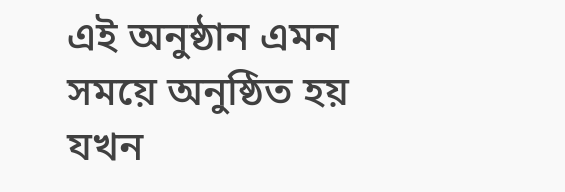এই অনুষ্ঠান এমন সময়ে অনুষ্ঠিত হয় যখন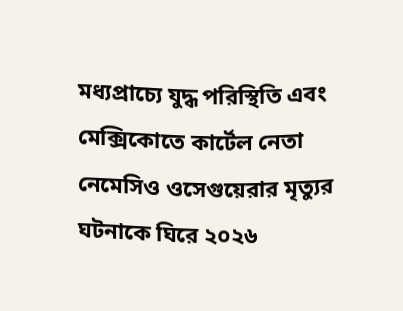মধ্যপ্রাচ্যে যুদ্ধ পরিস্থিতি এবং মেক্সিকোতে কার্টেল নেতা নেমেসিও ওসেগুয়েরার মৃত্যুর ঘটনাকে ঘিরে ২০২৬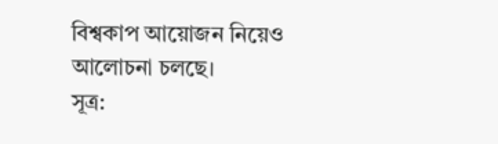বিশ্বকাপ আয়োজন নিয়েও আলোচনা চলছে।
সূত্র: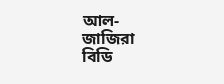আল-জাজিরা
বিডি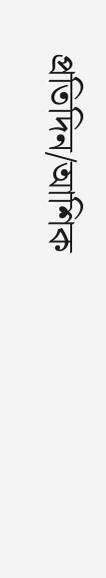প্রতিদিন/আশিক